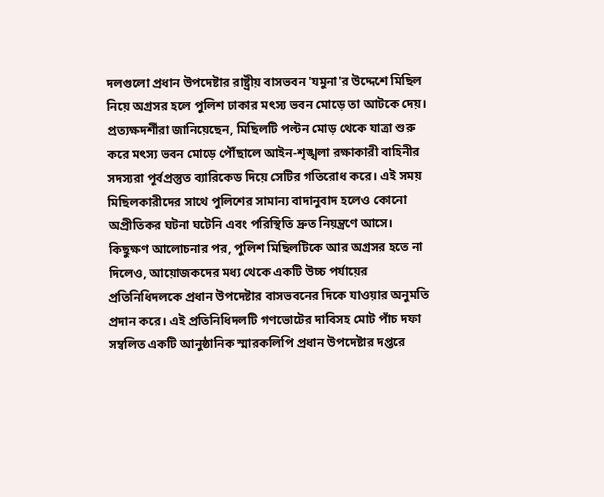দলগুলো প্রধান উপদেষ্টার রাষ্ট্রীয় বাসভবন 'যমুনা'র উদ্দেশে মিছিল নিয়ে অগ্রসর হলে পুলিশ ঢাকার মৎস্য ভবন মোড়ে তা আটকে দেয়। প্রত্যক্ষদর্শীরা জানিয়েছেন, মিছিলটি পল্টন মোড় থেকে যাত্রা শুরু করে মৎস্য ভবন মোড়ে পৌঁছালে আইন-শৃঙ্খলা রক্ষাকারী বাহিনীর সদস্যরা পূর্বপ্রস্তুত ব্যারিকেড দিয়ে সেটির গতিরোধ করে। এই সময় মিছিলকারীদের সাথে পুলিশের সামান্য বাদানুবাদ হলেও কোনো অপ্রীতিকর ঘটনা ঘটেনি এবং পরিস্থিতি দ্রুত নিয়ন্ত্রণে আসে।
কিছুক্ষণ আলোচনার পর, পুলিশ মিছিলটিকে আর অগ্রসর হতে না দিলেও, আয়োজকদের মধ্য থেকে একটি উচ্চ পর্যায়ের প্রতিনিধিদলকে প্রধান উপদেষ্টার বাসভবনের দিকে যাওয়ার অনুমতি প্রদান করে। এই প্রতিনিধিদলটি গণভোটের দাবিসহ মোট পাঁচ দফা সম্বলিত একটি আনুষ্ঠানিক স্মারকলিপি প্রধান উপদেষ্টার দপ্তরে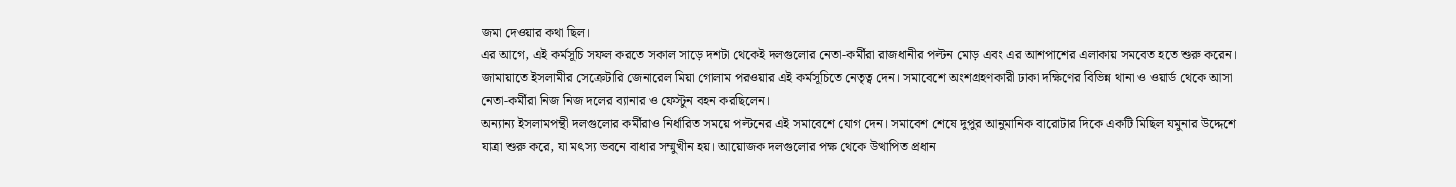জমা দেওয়ার কথা ছিল।
এর আগে, এই কর্মসূচি সফল করতে সকাল সাড়ে দশটা থেকেই দলগুলোর নেতা-কর্মীরা রাজধানীর পল্টন মোড় এবং এর আশপাশের এলাকায় সমবেত হতে শুরু করেন। জামায়াতে ইসলামীর সেক্রেটারি জেনারেল মিয়া গোলাম পরওয়ার এই কর্মসূচিতে নেতৃত্ব দেন। সমাবেশে অংশগ্রহণকারী ঢাকা দক্ষিণের বিভিন্ন থানা ও ওয়ার্ড থেকে আসা নেতা-কর্মীরা নিজ নিজ দলের ব্যানার ও ফেস্টুন বহন করছিলেন।
অন্যান্য ইসলামপন্থী দলগুলোর কর্মীরাও নির্ধারিত সময়ে পল্টনের এই সমাবেশে যোগ দেন। সমাবেশ শেষে দুপুর আনুমানিক বারোটার দিকে একটি মিছিল যমুনার উদ্দেশে যাত্রা শুরু করে, যা মৎস্য ভবনে বাধার সম্মুখীন হয়। আয়োজক দলগুলোর পক্ষ থেকে উত্থাপিত প্রধান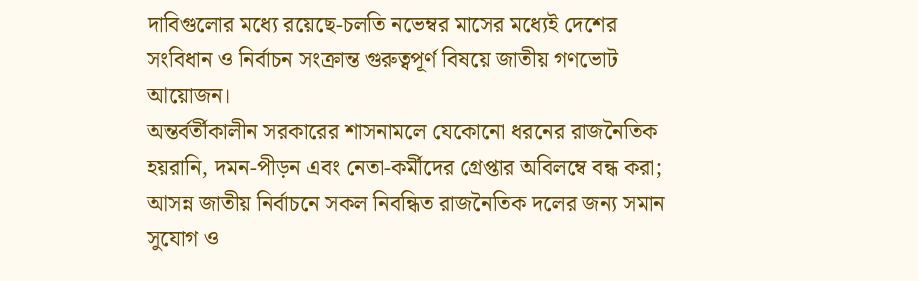দাবিগুলোর মধ্যে রয়েছে-চলতি নভেম্বর মাসের মধ্যেই দেশের সংবিধান ও নির্বাচন সংক্রান্ত গুরুত্বপূর্ণ বিষয়ে জাতীয় গণভোট আয়োজন।
অন্তর্বর্তীকালীন সরকারের শাসনামলে যেকোনো ধরনের রাজনৈতিক হয়রানি, দমন-পীড়ন এবং নেতা-কর্মীদের গ্রেপ্তার অবিলম্বে বন্ধ করা; আসন্ন জাতীয় নির্বাচনে সকল নিবন্ধিত রাজনৈতিক দলের জন্য সমান সুযোগ ও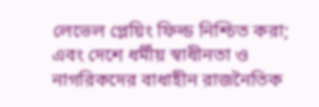লেভেল প্লেয়িং ফিল্ড নিশ্চিত করা; এবং দেশে ধর্মীয় স্বাধীনতা ও নাগরিকদের বাধাহীন রাজনৈতিক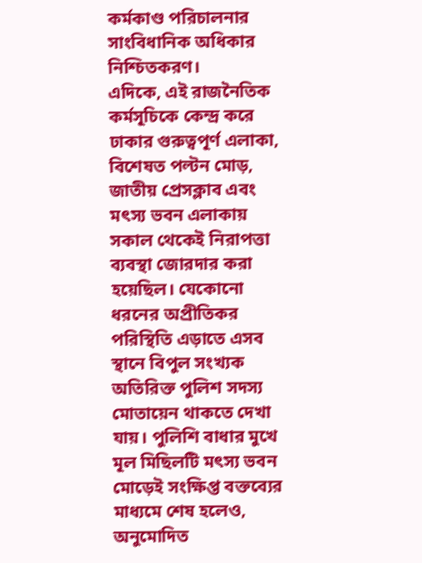কর্মকাণ্ড পরিচালনার সাংবিধানিক অধিকার নিশ্চিতকরণ।
এদিকে, এই রাজনৈতিক কর্মসূচিকে কেন্দ্র করে ঢাকার গুরুত্বপূর্ণ এলাকা, বিশেষত পল্টন মোড়, জাতীয় প্রেসক্লাব এবং মৎস্য ভবন এলাকায় সকাল থেকেই নিরাপত্তা ব্যবস্থা জোরদার করা হয়েছিল। যেকোনো ধরনের অপ্রীতিকর পরিস্থিতি এড়াতে এসব স্থানে বিপুল সংখ্যক অতিরিক্ত পুলিশ সদস্য মোতায়েন থাকতে দেখা যায়। পুলিশি বাধার মুখে মূল মিছিলটি মৎস্য ভবন মোড়েই সংক্ষিপ্ত বক্তব্যের মাধ্যমে শেষ হলেও, অনুমোদিত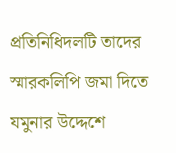প্রতিনিধিদলটি তাদের স্মারকলিপি জমা দিতে যমুনার উদ্দেশে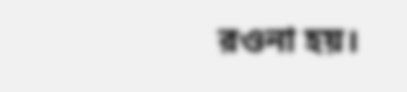রওনা হয়।